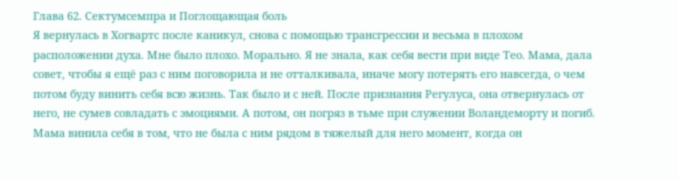Глава 62. Сектумсемпра и Поглощающая боль
Я вернулась в Хогвартс после каникул, снова с помощью трансгрессии и весьма в плохом расположении духа. Мне было плохо. Морально. Я не знала, как себя вести при виде Тео. Мама, дала совет, чтобы я ещё раз с ним поговорила и не отталкивала, иначе могу потерять его навсегда, о чем потом буду винить себя всю жизнь. Так было и с ней. После признания Регулуса, она отвернулась от него, не сумев совладать с эмоциями. А потом, он погряз в тьме при служении Воландеморту и погиб. Мама винила себя в том, что не была с ним рядом в тяжелый для него момент, когда он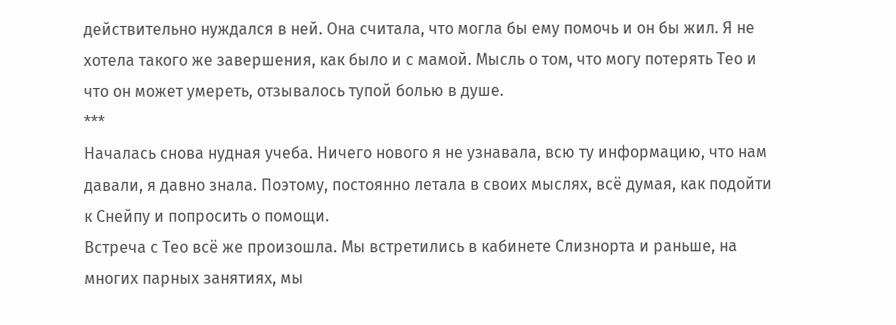действительно нуждался в ней. Она считала, что могла бы ему помочь и он бы жил. Я не хотела такого же завершения, как было и с мамой. Мысль о том, что могу потерять Тео и что он может умереть, отзывалось тупой болью в душе.
***
Началась снова нудная учеба. Ничего нового я не узнавала, всю ту информацию, что нам давали, я давно знала. Поэтому, постоянно летала в своих мыслях, всё думая, как подойти к Снейпу и попросить о помощи.
Встреча с Тео всё же произошла. Мы встретились в кабинете Слизнорта и раньше, на многих парных занятиях, мы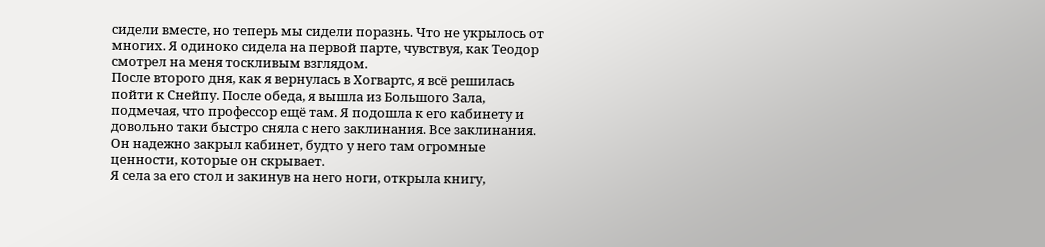сидели вместе, но теперь мы сидели поразнь. Что не укрылось от многих. Я одиноко сидела на первой парте, чувствуя, как Теодор смотрел на меня тоскливым взглядом.
После второго дня, как я вернулась в Хогвартс, я всё решилась пойти к Снейпу. После обеда, я вышла из Большого Зала, подмечая, что профессор ещё там. Я подошла к его кабинету и довольно таки быстро сняла с него заклинания. Все заклинания. Он надежно закрыл кабинет, будто у него там огромные ценности, которые он скрывает.
Я села за его стол и закинув на него ноги, открыла книгу,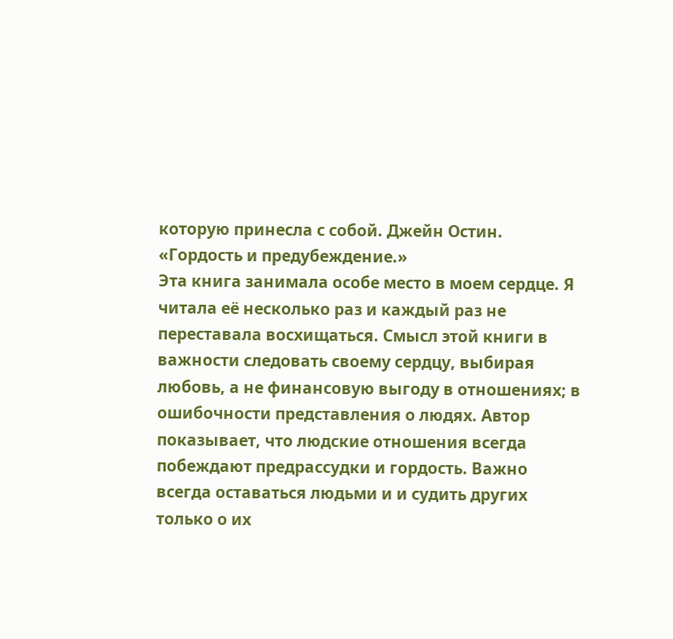которую принесла с собой. Джейн Остин. «Гордость и предубеждение.»
Эта книга занимала особе место в моем сердце. Я читала её несколько раз и каждый раз не переставала восхищаться. Смысл этой книги в важности следовать своему сердцу, выбирая любовь, а не финансовую выгоду в отношениях; в ошибочности представления о людях. Автор показывает, что людские отношения всегда побеждают предрассудки и гордость. Важно всегда оставаться людьми и и судить других только о их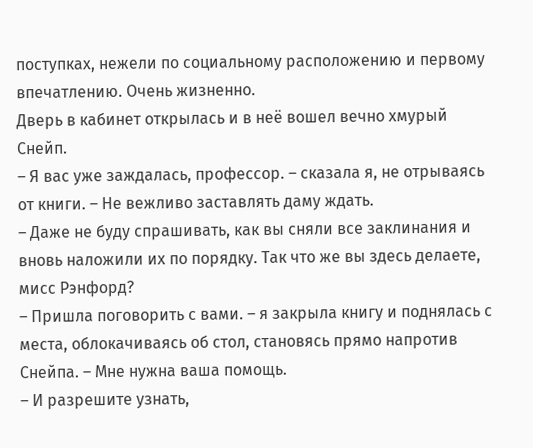поступках, нежели по социальному расположению и первому впечатлению. Очень жизненно.
Дверь в кабинет открылась и в неё вошел вечно хмурый Снейп.
– Я вас уже заждалась, профессор. – сказала я, не отрываясь от книги. – Не вежливо заставлять даму ждать.
– Даже не буду спрашивать, как вы сняли все заклинания и вновь наложили их по порядку. Так что же вы здесь делаете, мисс Рэнфорд?
– Пришла поговорить с вами. – я закрыла книгу и поднялась с места, облокачиваясь об стол, становясь прямо напротив Снейпа. – Мне нужна ваша помощь.
– И разрешите узнать,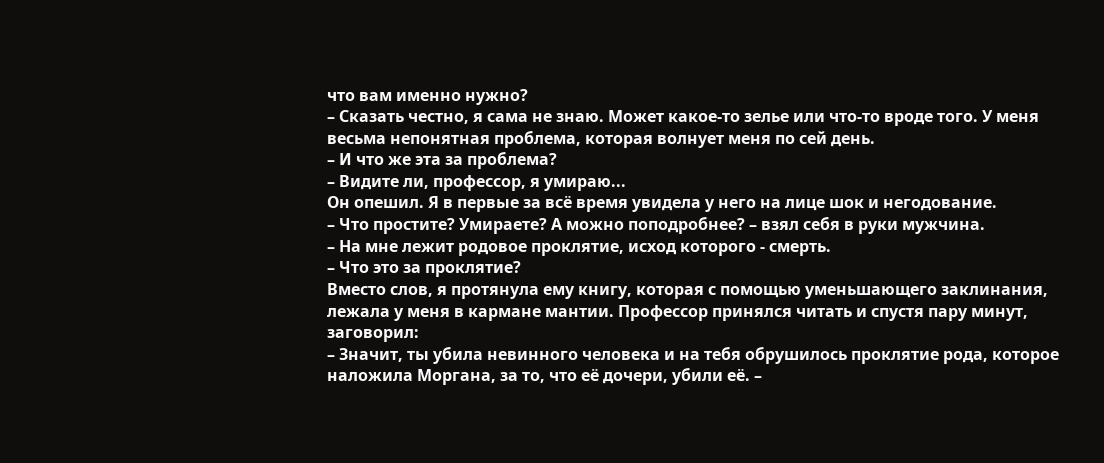что вам именно нужно?
– Сказать честно, я сама не знаю. Может какое-то зелье или что-то вроде того. У меня весьма непонятная проблема, которая волнует меня по сей день.
– И что же эта за проблема?
– Видите ли, профессор, я умираю...
Он опешил. Я в первые за всё время увидела у него на лице шок и негодование.
– Что простите? Умираете? А можно поподробнее? – взял себя в руки мужчина.
– На мне лежит родовое проклятие, исход которого - смерть.
– Что это за проклятие?
Вместо слов, я протянула ему книгу, которая с помощью уменьшающего заклинания, лежала у меня в кармане мантии. Профессор принялся читать и спустя пару минут, заговорил:
– Значит, ты убила невинного человека и на тебя обрушилось проклятие рода, которое наложила Моргана, за то, что её дочери, убили её. –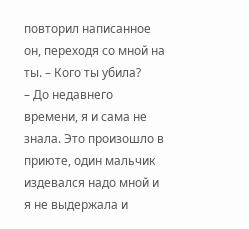повторил написанное он, переходя со мной на ты. – Кого ты убила?
– До недавнего времени, я и сама не знала. Это произошло в приюте, один мальчик издевался надо мной и я не выдержала и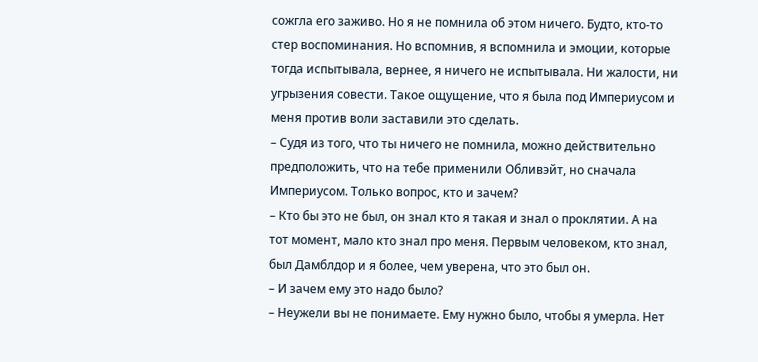сожгла его заживо. Но я не помнила об этом ничего. Будто, кто-то стер воспоминания. Но вспомнив, я вспомнила и эмоции, которые тогда испытывала, вернее, я ничего не испытывала. Ни жалости, ни угрызения совести. Такое ощущение, что я была под Империусом и меня против воли заставили это сделать.
– Судя из того, что ты ничего не помнила, можно действительно предположить, что на тебе применили Обливэйт, но сначала Империусом. Только вопрос, кто и зачем?
– Кто бы это не был, он знал кто я такая и знал о проклятии. А на тот момент, мало кто знал про меня. Первым человеком, кто знал, был Дамблдор и я более, чем уверена, что это был он.
– И зачем ему это надо было?
– Неужели вы не понимаете. Ему нужно было, чтобы я умерла. Нет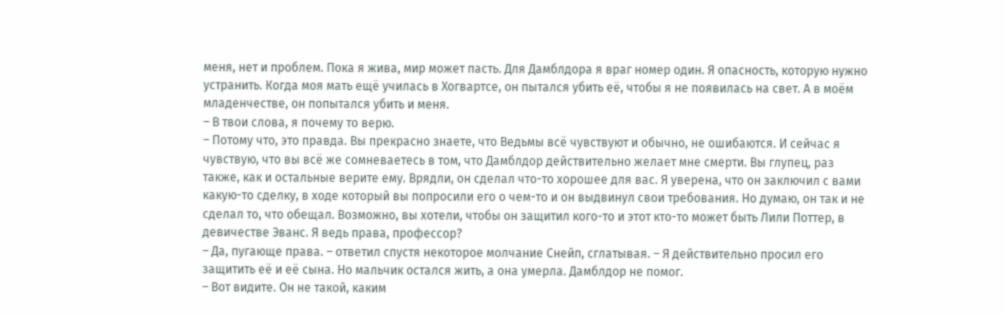меня, нет и проблем. Пока я жива, мир может пасть. Для Дамблдора я враг номер один. Я опасность, которую нужно устранить. Когда моя мать ещё училась в Хогвартсе, он пытался убить её, чтобы я не появилась на свет. А в моём младенчестве, он попытался убить и меня.
– В твои слова, я почему то верю.
– Потому что, это правда. Вы прекрасно знаете, что Ведьмы всё чувствуют и обычно, не ошибаются. И сейчас я чувствую, что вы всё же сомневаетесь в том, что Дамблдор действительно желает мне смерти. Вы глупец, раз также, как и остальные верите ему. Врядли, он сделал что-то хорошее для вас. Я уверена, что он заключил с вами какую-то сделку, в ходе который вы попросили его о чем-то и он выдвинул свои требования. Но думаю, он так и не сделал то, что обещал. Возможно, вы хотели, чтобы он защитил кого-то и этот кто-то может быть Лили Поттер, в девичестве Эванс. Я ведь права, профессор?
– Да, пугающе права. – ответил спустя некоторое молчание Снейп, сглатывая. – Я действительно просил его защитить её и её сына. Но мальчик остался жить, а она умерла. Дамблдор не помог.
– Вот видите. Он не такой, каким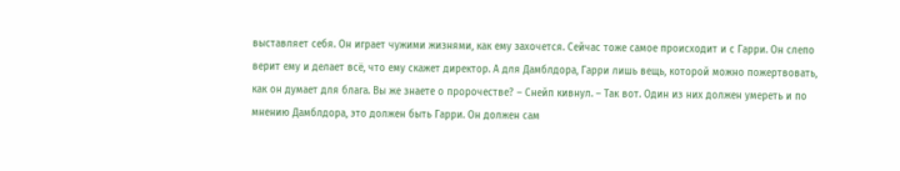выставляет себя. Он играет чужими жизнями, как ему захочется. Сейчас тоже самое происходит и с Гарри. Он слепо верит ему и делает всё, что ему скажет директор. А для Дамблдора, Гарри лишь вещь, которой можно пожертвовать, как он думает для блага. Вы же знаете о пророчестве? – Снейп кивнул. – Так вот. Один из них должен умереть и по мнению Дамблдора, это должен быть Гарри. Он должен сам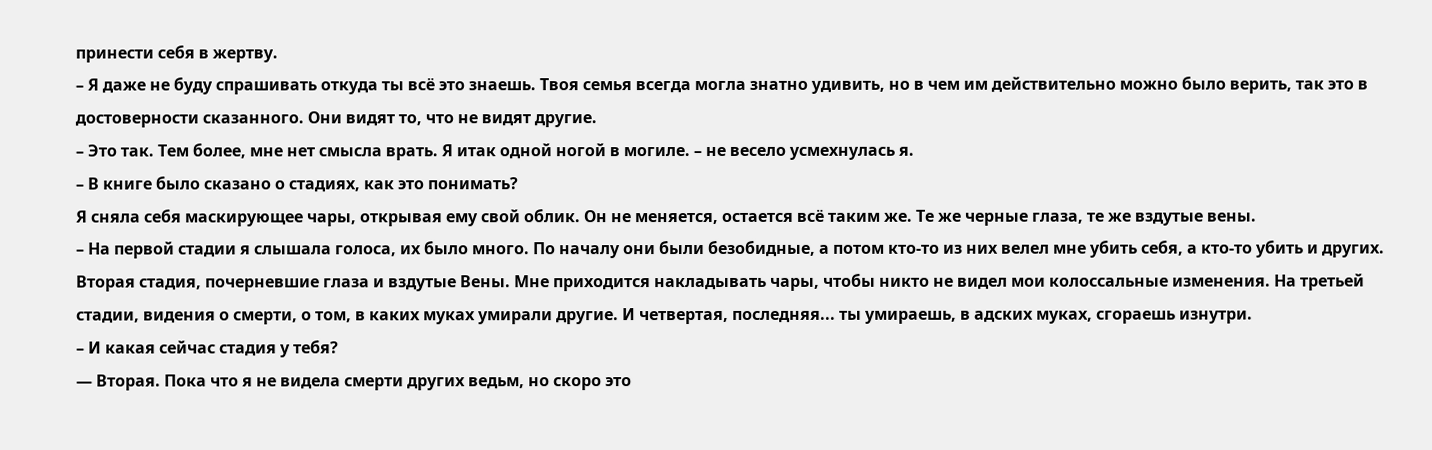принести себя в жертву.
– Я даже не буду спрашивать откуда ты всё это знаешь. Твоя семья всегда могла знатно удивить, но в чем им действительно можно было верить, так это в достоверности сказанного. Они видят то, что не видят другие.
– Это так. Тем более, мне нет смысла врать. Я итак одной ногой в могиле. – не весело усмехнулась я.
– В книге было сказано о стадиях, как это понимать?
Я сняла себя маскирующее чары, открывая ему свой облик. Он не меняется, остается всё таким же. Те же черные глаза, те же вздутые вены.
– На первой стадии я слышала голоса, их было много. По началу они были безобидные, а потом кто-то из них велел мне убить себя, а кто-то убить и других. Вторая стадия, почерневшие глаза и вздутые Вены. Мне приходится накладывать чары, чтобы никто не видел мои колоссальные изменения. На третьей стадии, видения о смерти, о том, в каких муках умирали другие. И четвертая, последняя... ты умираешь, в адских муках, сгораешь изнутри.
– И какая сейчас стадия у тебя?
— Вторая. Пока что я не видела смерти других ведьм, но скоро это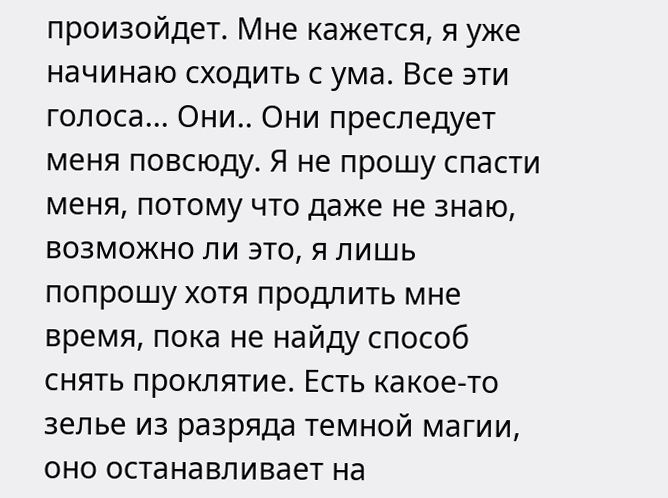произойдет. Мне кажется, я уже начинаю сходить с ума. Все эти голоса... Они.. Они преследует меня повсюду. Я не прошу спасти меня, потому что даже не знаю, возможно ли это, я лишь попрошу хотя продлить мне время, пока не найду способ снять проклятие. Есть какое-то зелье из разряда темной магии, оно останавливает на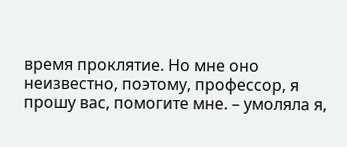время проклятие. Но мне оно неизвестно, поэтому, профессор, я прошу вас, помогите мне. – умоляла я,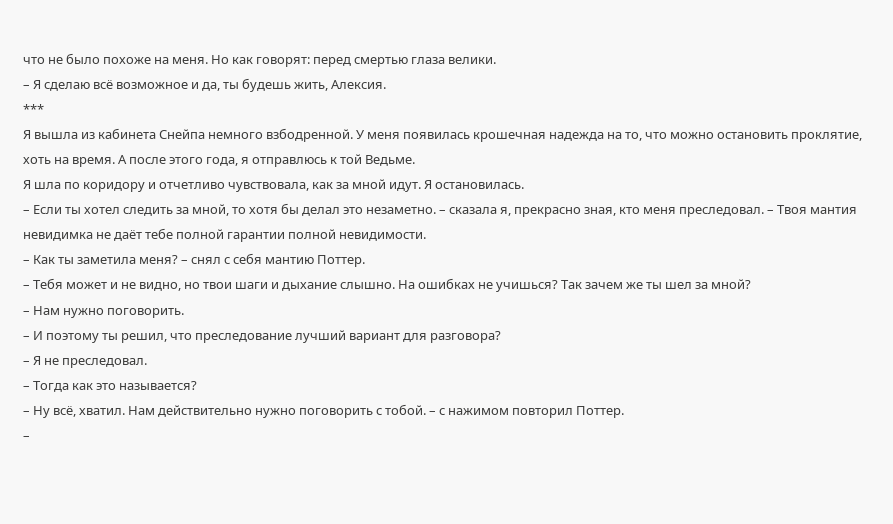что не было похоже на меня. Но как говорят: перед смертью глаза велики.
– Я сделаю всё возможное и да, ты будешь жить, Алексия.
***
Я вышла из кабинета Снейпа немного взбодренной. У меня появилась крошечная надежда на то, что можно остановить проклятие, хоть на время. А после этого года, я отправлюсь к той Ведьме.
Я шла по коридору и отчетливо чувствовала, как за мной идут. Я остановилась.
– Если ты хотел следить за мной, то хотя бы делал это незаметно. – сказала я, прекрасно зная, кто меня преследовал. – Твоя мантия невидимка не даёт тебе полной гарантии полной невидимости.
– Как ты заметила меня? – снял с себя мантию Поттер.
– Тебя может и не видно, но твои шаги и дыхание слышно. На ошибках не учишься? Так зачем же ты шел за мной?
– Нам нужно поговорить.
– И поэтому ты решил, что преследование лучший вариант для разговора?
– Я не преследовал.
– Тогда как это называется?
– Ну всё, хватил. Нам действительно нужно поговорить с тобой. – с нажимом повторил Поттер.
–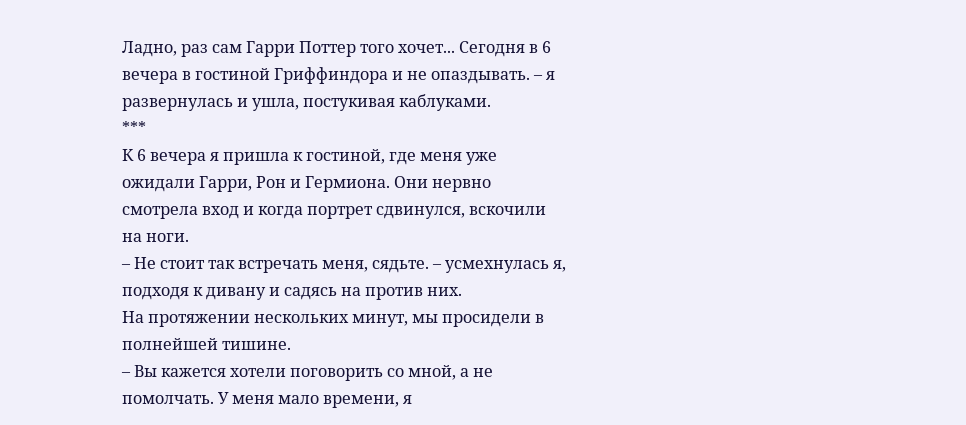Ладно, раз сам Гарри Поттер того хочет... Сегодня в 6 вечера в гостиной Гриффиндора и не опаздывать. – я развернулась и ушла, постукивая каблуками.
***
К 6 вечера я пришла к гостиной, где меня уже ожидали Гарри, Рон и Гермиона. Они нервно смотрела вход и когда портрет сдвинулся, вскочили на ноги.
– Не стоит так встречать меня, сядьте. – усмехнулась я, подходя к дивану и садясь на против них.
На протяжении нескольких минут, мы просидели в полнейшей тишине.
– Вы кажется хотели поговорить со мной, а не помолчать. У меня мало времени, я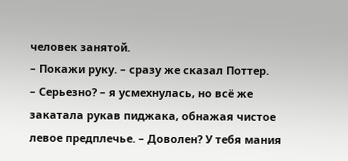человек занятой.
– Покажи руку. – сразу же сказал Поттер.
– Серьезно? – я усмехнулась, но всё же закатала рукав пиджака, обнажая чистое левое предплечье. – Доволен? У тебя мания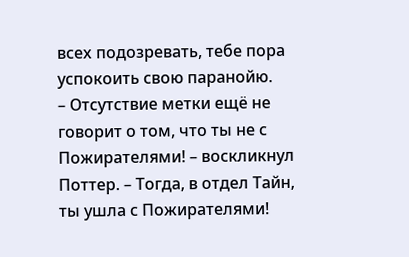всех подозревать, тебе пора успокоить свою паранойю.
– Отсутствие метки ещё не говорит о том, что ты не с Пожирателями! – воскликнул Поттер. – Тогда, в отдел Тайн, ты ушла с Пожирателями!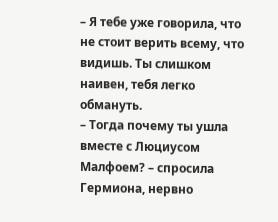– Я тебе уже говорила, что не стоит верить всему, что видишь. Ты слишком наивен, тебя легко обмануть.
– Тогда почему ты ушла вместе с Люциусом Малфоем? – спросила Гермиона, нервно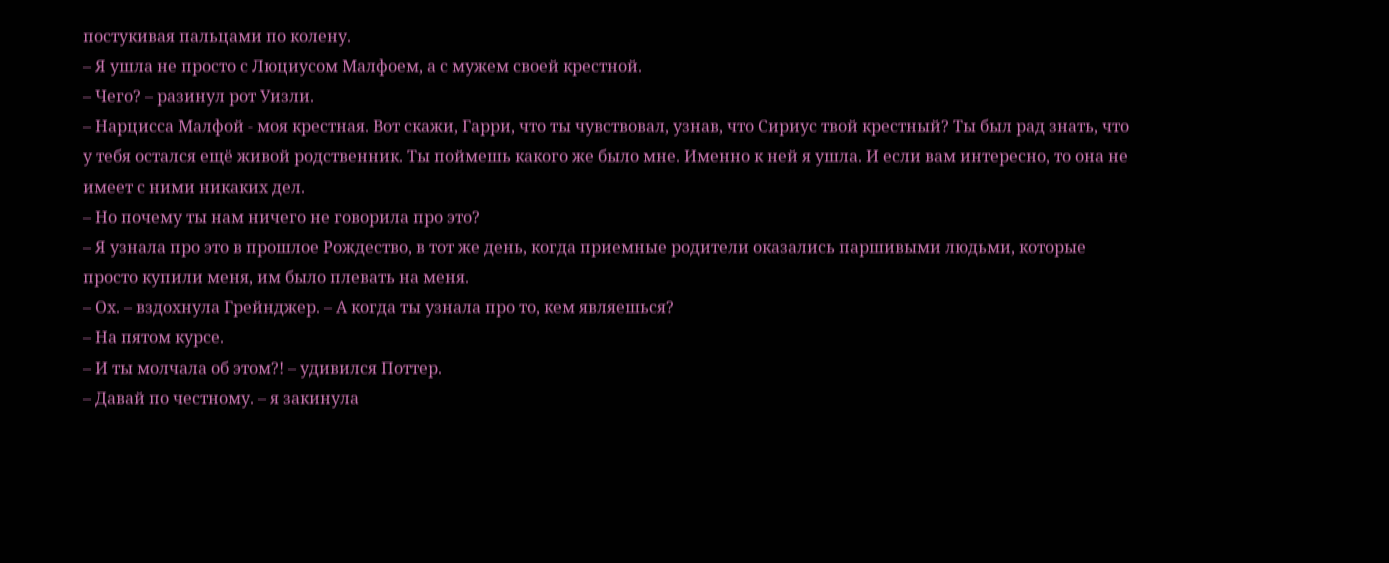постукивая пальцами по колену.
– Я ушла не просто с Люциусом Малфоем, а с мужем своей крестной.
– Чего? – разинул рот Уизли.
– Нарцисса Малфой - моя крестная. Вот скажи, Гарри, что ты чувствовал, узнав, что Сириус твой крестный? Ты был рад знать, что у тебя остался ещё живой родственник. Ты поймешь какого же было мне. Именно к ней я ушла. И если вам интересно, то она не имеет с ними никаких дел.
– Но почему ты нам ничего не говорила про это?
– Я узнала про это в прошлое Рождество, в тот же день, когда приемные родители оказались паршивыми людьми, которые просто купили меня, им было плевать на меня.
– Ох. – вздохнула Грейнджер. – А когда ты узнала про то, кем являешься?
– На пятом курсе.
– И ты молчала об этом?! – удивился Поттер.
– Давай по честному. – я закинула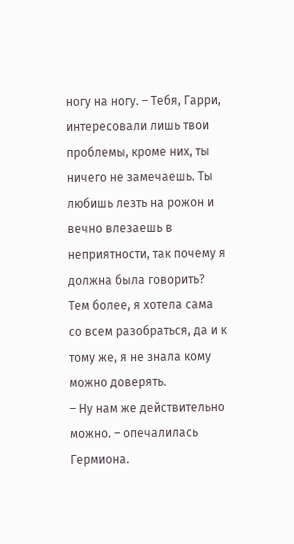ногу на ногу. – Тебя, Гарри, интересовали лишь твои проблемы, кроме них, ты ничего не замечаешь. Ты любишь лезть на рожон и вечно влезаешь в неприятности, так почему я должна была говорить? Тем более, я хотела сама со всем разобраться, да и к тому же, я не знала кому можно доверять.
– Ну нам же действительно можно. – опечалилась Гермиона.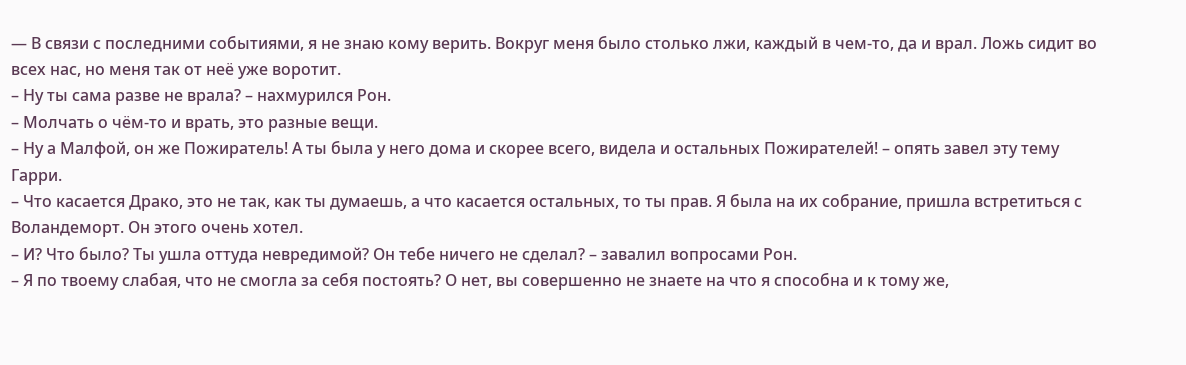— В связи с последними событиями, я не знаю кому верить. Вокруг меня было столько лжи, каждый в чем-то, да и врал. Ложь сидит во всех нас, но меня так от неё уже воротит.
– Ну ты сама разве не врала? – нахмурился Рон.
– Молчать о чём-то и врать, это разные вещи.
– Ну а Малфой, он же Пожиратель! А ты была у него дома и скорее всего, видела и остальных Пожирателей! – опять завел эту тему Гарри.
– Что касается Драко, это не так, как ты думаешь, а что касается остальных, то ты прав. Я была на их собрание, пришла встретиться с Воландеморт. Он этого очень хотел.
– И? Что было? Ты ушла оттуда невредимой? Он тебе ничего не сделал? – завалил вопросами Рон.
– Я по твоему слабая, что не смогла за себя постоять? О нет, вы совершенно не знаете на что я способна и к тому же,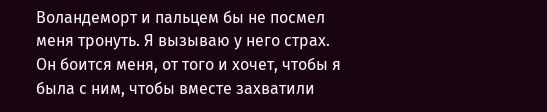Воландеморт и пальцем бы не посмел меня тронуть. Я вызываю у него страх. Он боится меня, от того и хочет, чтобы я была с ним, чтобы вместе захватили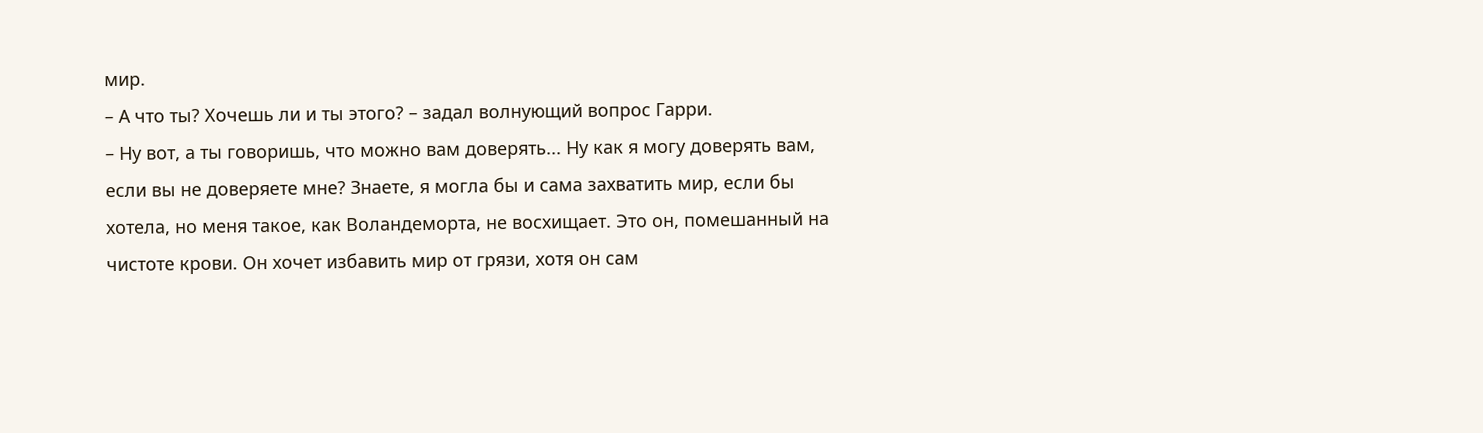мир.
– А что ты? Хочешь ли и ты этого? – задал волнующий вопрос Гарри.
– Ну вот, а ты говоришь, что можно вам доверять... Ну как я могу доверять вам, если вы не доверяете мне? Знаете, я могла бы и сама захватить мир, если бы хотела, но меня такое, как Воландеморта, не восхищает. Это он, помешанный на чистоте крови. Он хочет избавить мир от грязи, хотя он сам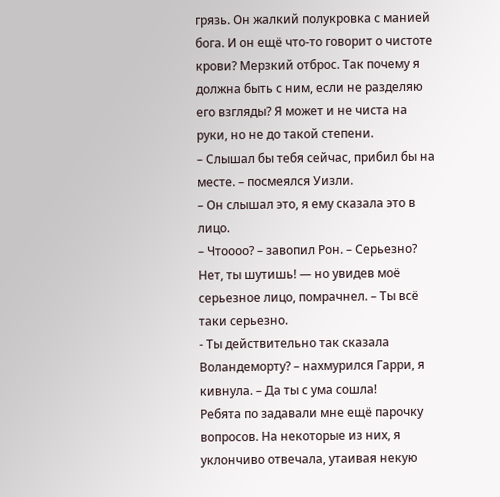грязь. Он жалкий полукровка с манией бога. И он ещё что-то говорит о чистоте крови? Мерзкий отброс. Так почему я должна быть с ним, если не разделяю его взгляды? Я может и не чиста на руки, но не до такой степени.
– Слышал бы тебя сейчас, прибил бы на месте. – посмеялся Уизли.
– Он слышал это, я ему сказала это в лицо.
– Чтоооо? – завопил Рон. – Серьезно? Нет, ты шутишь! — но увидев моё серьезное лицо, помрачнел. – Ты всё таки серьезно.
- Ты действительно так сказала Воландеморту? – нахмурился Гарри, я кивнула. – Да ты с ума сошла!
Ребята по задавали мне ещё парочку вопросов. На некоторые из них, я уклончиво отвечала, утаивая некую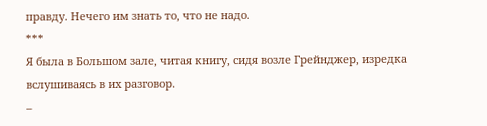правду. Нечего им знать то, что не надо.
***
Я была в Большом зале, читая книгу, сидя возле Грейнджер, изредка вслушиваясь в их разговор.
–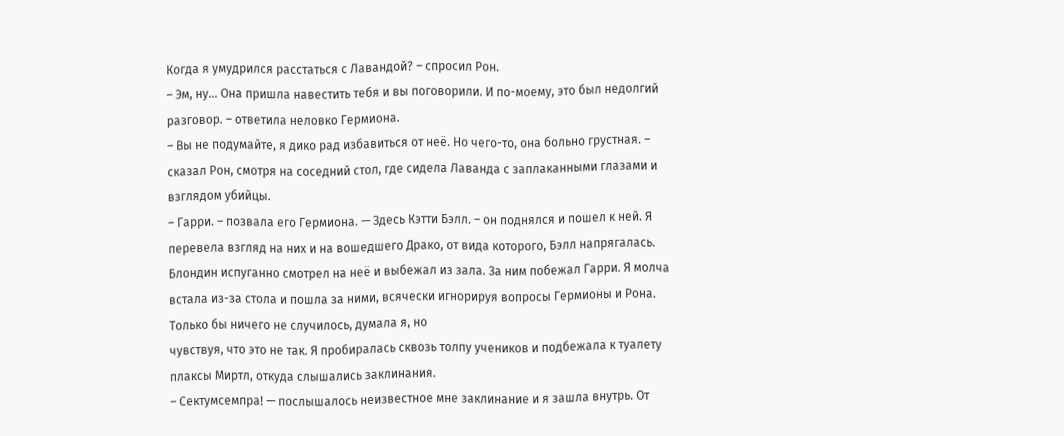Когда я умудрился расстаться с Лавандой? – спросил Рон.
– Эм, ну... Она пришла навестить тебя и вы поговорили. И по-моему, это был недолгий разговор. – ответила неловко Гермиона.
– Вы не подумайте, я дико рад избавиться от неё. Но чего-то, она больно грустная. – сказал Рон, смотря на соседний стол, где сидела Лаванда с заплаканными глазами и взглядом убийцы.
– Гарри. – позвала его Гермиона. — Здесь Кэтти Бэлл. – он поднялся и пошел к ней. Я перевела взгляд на них и на вошедшего Драко, от вида которого, Бэлл напрягалась. Блондин испуганно смотрел на неё и выбежал из зала. За ним побежал Гарри. Я молча встала из-за стола и пошла за ними, всячески игнорируя вопросы Гермионы и Рона.
Только бы ничего не случилось, думала я, но
чувствуя, что это не так. Я пробиралась сквозь толпу учеников и подбежала к туалету плаксы Миртл, откуда слышались заклинания.
– Сектумсемпра! — послышалось неизвестное мне заклинание и я зашла внутрь. От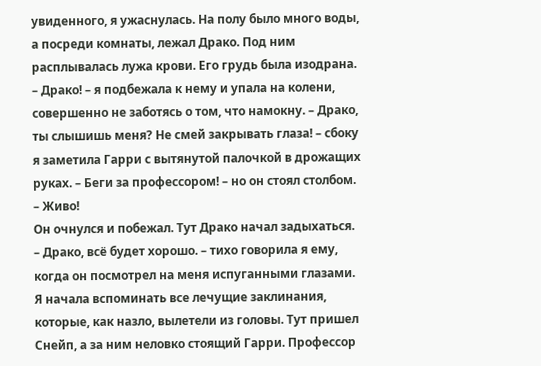увиденного, я ужаснулась. На полу было много воды, а посреди комнаты, лежал Драко. Под ним расплывалась лужа крови. Его грудь была изодрана.
– Драко! – я подбежала к нему и упала на колени, совершенно не заботясь о том, что намокну. – Драко, ты слышишь меня? Не смей закрывать глаза! – сбоку я заметила Гарри с вытянутой палочкой в дрожащих руках. – Беги за профессором! – но он стоял столбом. – Живо!
Он очнулся и побежал. Тут Драко начал задыхаться.
– Драко, всё будет хорошо. – тихо говорила я ему, когда он посмотрел на меня испуганными глазами. Я начала вспоминать все лечущие заклинания, которые, как назло, вылетели из головы. Тут пришел Снейп, а за ним неловко стоящий Гарри. Профессор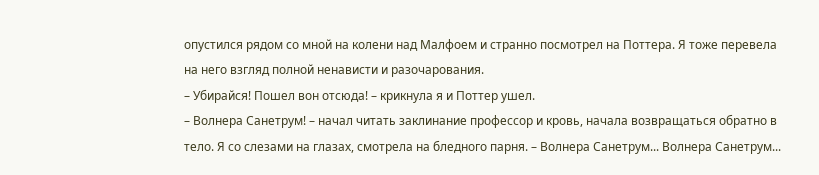опустился рядом со мной на колени над Малфоем и странно посмотрел на Поттера. Я тоже перевела на него взгляд полной ненависти и разочарования.
– Убирайся! Пошел вон отсюда! – крикнула я и Поттер ушел.
– Волнера Санетрум! – начал читать заклинание профессор и кровь, начала возвращаться обратно в тело. Я со слезами на глазах, смотрела на бледного парня. – Волнера Санетрум... Волнера Санетрум...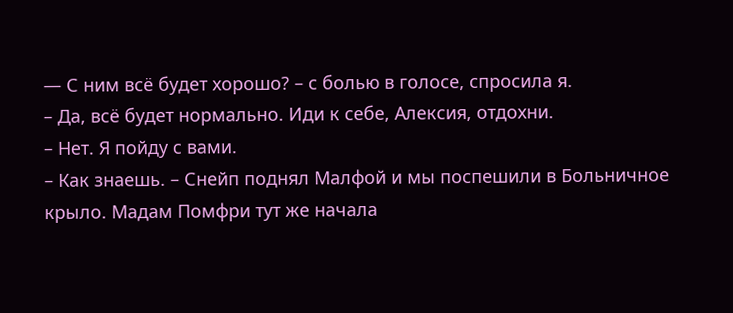— С ним всё будет хорошо? – с болью в голосе, спросила я.
– Да, всё будет нормально. Иди к себе, Алексия, отдохни.
– Нет. Я пойду с вами.
– Как знаешь. – Снейп поднял Малфой и мы поспешили в Больничное крыло. Мадам Помфри тут же начала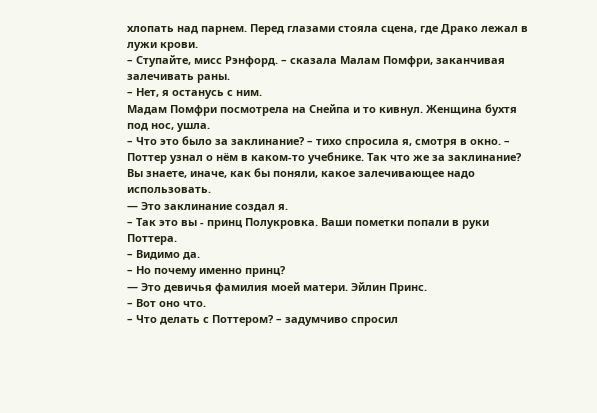хлопать над парнем. Перед глазами стояла сцена, где Драко лежал в лужи крови.
– Ступайте, мисс Рэнфорд. – сказала Малам Помфри, заканчивая залечивать раны.
– Нет, я останусь с ним.
Мадам Помфри посмотрела на Снейпа и то кивнул. Женщина бухтя под нос, ушла.
– Что это было за заклинание? – тихо спросила я, смотря в окно. – Поттер узнал о нём в каком-то учебнике. Так что же за заклинание? Вы знаете, иначе, как бы поняли, какое залечивающее надо использовать.
— Это заклинание создал я.
– Так это вы - принц Полукровка. Ваши пометки попали в руки Поттера.
– Видимо да.
– Но почему именно принц?
— Это девичья фамилия моей матери. Эйлин Принс.
– Вот оно что.
– Что делать с Поттером? – задумчиво спросил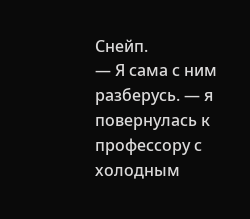Снейп.
— Я сама с ним разберусь. — я повернулась к профессору с холодным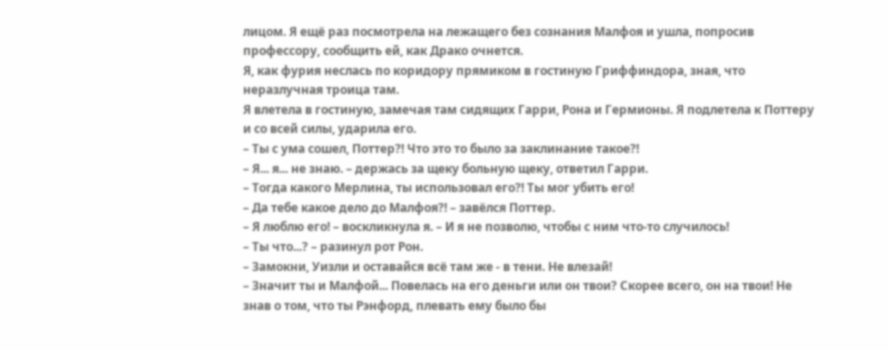лицом. Я ещё раз посмотрела на лежащего без сознания Малфоя и ушла, попросив профессору, сообщить ей, как Драко очнется.
Я, как фурия неслась по коридору прямиком в гостиную Гриффиндора, зная, что неразлучная троица там.
Я влетела в гостиную, замечая там сидящих Гарри, Рона и Гермионы. Я подлетела к Поттеру и со всей силы, ударила его.
– Ты с ума сошел, Поттер?! Что это то было за заклинание такое?!
– Я... я... не знаю. – держась за щеку больную щеку, ответил Гарри.
– Тогда какого Мерлина, ты использовал его?! Ты мог убить его!
– Да тебе какое дело до Малфоя?! – завёлся Поттер.
– Я люблю его! – воскликнула я. – И я не позволю, чтобы с ним что-то случилось!
– Ты что...? – разинул рот Рон.
– Замокни, Уизли и оставайся всё там же - в тени. Не влезай!
– Значит ты и Малфой... Повелась на его деньги или он твои? Скорее всего, он на твои! Не знав о том, что ты Рэнфорд, плевать ему было бы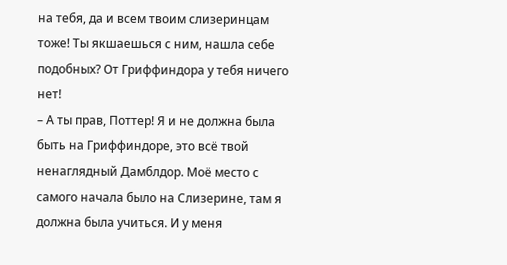на тебя, да и всем твоим слизеринцам тоже! Ты якшаешься с ним, нашла себе подобных? От Гриффиндора у тебя ничего нет!
– А ты прав, Поттер! Я и не должна была быть на Гриффиндоре, это всё твой ненаглядный Дамблдор. Моё место с самого начала было на Слизерине, там я должна была учиться. И у меня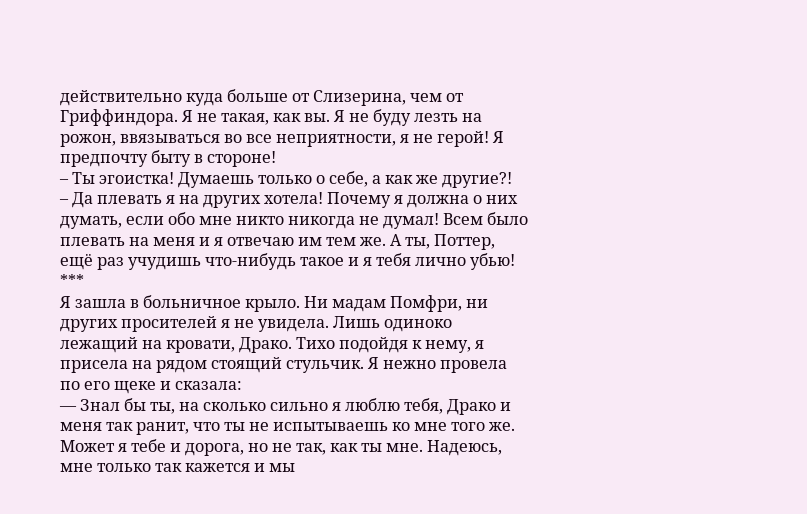действительно куда больше от Слизерина, чем от Гриффиндора. Я не такая, как вы. Я не буду лезть на рожон, ввязываться во все неприятности, я не герой! Я предпочту быту в стороне!
– Ты эгоистка! Думаешь только о себе, а как же другие?!
– Да плевать я на других хотела! Почему я должна о них думать, если обо мне никто никогда не думал! Всем было плевать на меня и я отвечаю им тем же. А ты, Поттер, ещё раз учудишь что-нибудь такое и я тебя лично убью!
***
Я зашла в больничное крыло. Ни мадам Помфри, ни других просителей я не увидела. Лишь одиноко лежащий на кровати, Драко. Тихо подойдя к нему, я присела на рядом стоящий стульчик. Я нежно провела по его щеке и сказала:
— Знал бы ты, на сколько сильно я люблю тебя, Драко и меня так ранит, что ты не испытываешь ко мне того же. Может я тебе и дорога, но не так, как ты мне. Надеюсь, мне только так кажется и мы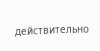действительно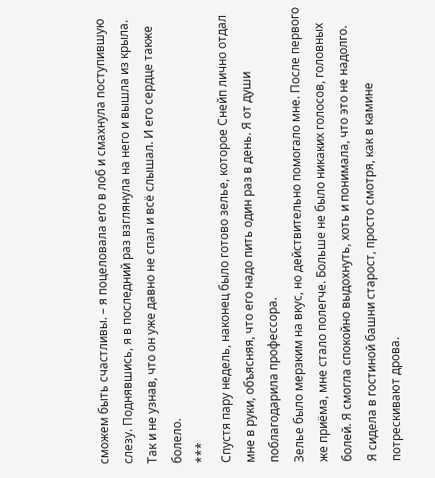сможем быть счастливы. – я поцеловала его в лоб и смахнула поступившую слезу. Поднявшись, я в последний раз взглянула на него и вышла из крыла. Так и не узнав, что он уже давно не спал и всё слышал. И его сердце также болело.
***
Спустя пару недель, наконец было готово зелье, которое Снейп лично отдал мне в руки, объясняя, что его надо пить один раз в день. Я от души поблагодарила профессора.
Зелье было мерзким на вкус, но действительно помогало мне. После первого же приёма, мне стало полегче. Больше не было никаких голосов, головных болей. Я смогла спокойно выдохнуть, хоть и понимала, что это не надолго.
Я сидела в гостиной башни старост, просто смотря, как в камине потрескивают дрова.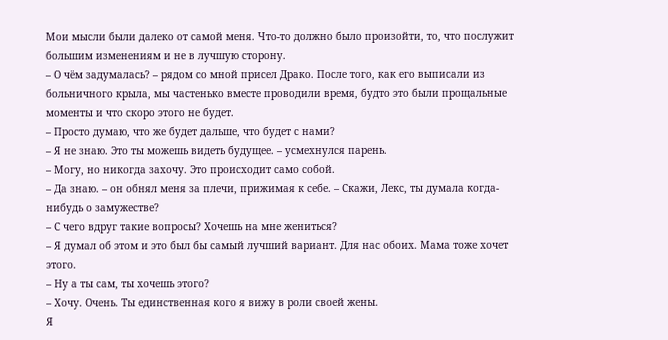Мои мысли были далеко от самой меня. Что-то должно было произойти, то, что послужит большим изменениям и не в лучшую сторону.
– О чём задумалась? – рядом со мной присел Драко. После того, как его выписали из больничного крыла, мы частенько вместе проводили время, будто это были прощальные моменты и что скоро этого не будет.
– Просто думаю, что же будет дальше, что будет с нами?
– Я не знаю. Это ты можешь видеть будущее. – усмехнулся парень.
– Могу, но никогда захочу. Это происходит само собой.
– Да знаю. – он обнял меня за плечи, прижимая к себе. – Скажи, Лекс, ты думала когда-нибудь о замужестве?
– С чего вдруг такие вопросы? Хочешь на мне жениться?
– Я думал об этом и это был бы самый лучший вариант. Для нас обоих. Мама тоже хочет этого.
– Ну а ты сам, ты хочешь этого?
– Хочу. Очень. Ты единственная кого я вижу в роли своей жены.
Я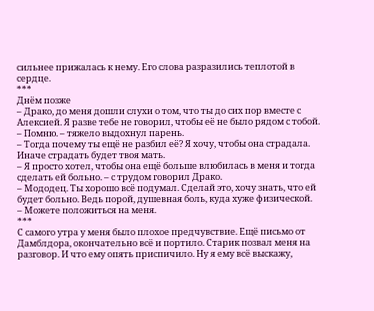сильнее прижалась к нему. Его слова разразились теплотой в сердце.
***
Днём позже
– Драко, до меня дошли слухи о том, что ты до сих пор вместе с Алексией. Я разве тебе не говорил, чтобы её не было рядом с тобой.
– Помню. – тяжело выдохнул парень.
– Тогда почему ты ещё не разбил её? Я хочу, чтобы она страдала. Иначе страдать будет твоя мать.
– Я просто хотел, чтобы она ещё больше влюбилась в меня и тогда сделать ей больно. – с трудом говорил Драко.
– Мододец. Ты хорошо всё подумал. Сделай это, хочу знать, что ей будет больно. Ведь порой, душевная боль, куда хуже физической.
– Можете положиться на меня.
***
С самого утра у меня было плохое предчувствие. Ещё письмо от Дамблдора, окончательно всё и портило. Старик позвал меня на разговор. И что ему опять приспичило. Ну я ему всё выскажу,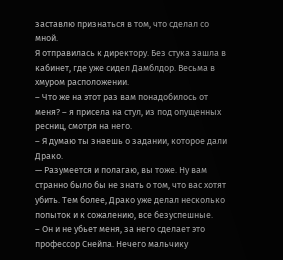заставлю признаться в том, что сделал со мной.
Я отправилась к директору. Без стука зашла в кабинет, где уже сидел Дамблдор. Весьма в хмуром расположении.
– Что же на этот раз вам понадобилось от меня? – я присела на стул, из под опущенных ресниц, смотря на него.
– Я думаю ты знаешь о задании, которое дали Драко.
— Разумеется и полагаю, вы тоже. Ну вам странно было бы не знать о том, что вас хотят убить. Тем более, Драко уже делал несколько попыток и к сожалению, все безуспешные.
– Он и не убьет меня, за него сделает это профессор Снейпа. Нечего мальчику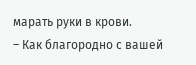марать руки в крови.
– Как благородно с вашей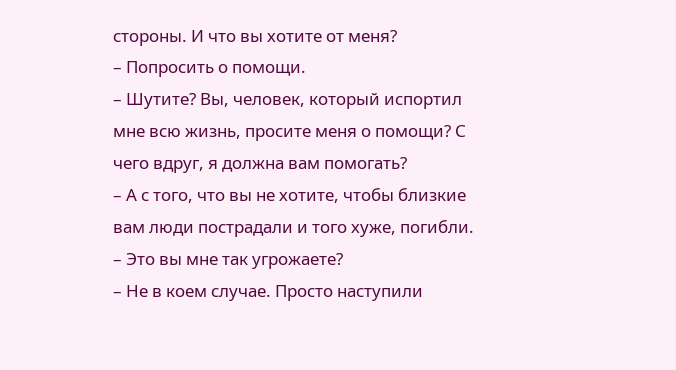стороны. И что вы хотите от меня?
– Попросить о помощи.
– Шутите? Вы, человек, который испортил мне всю жизнь, просите меня о помощи? С чего вдруг, я должна вам помогать?
– А с того, что вы не хотите, чтобы близкие вам люди пострадали и того хуже, погибли.
– Это вы мне так угрожаете?
– Не в коем случае. Просто наступили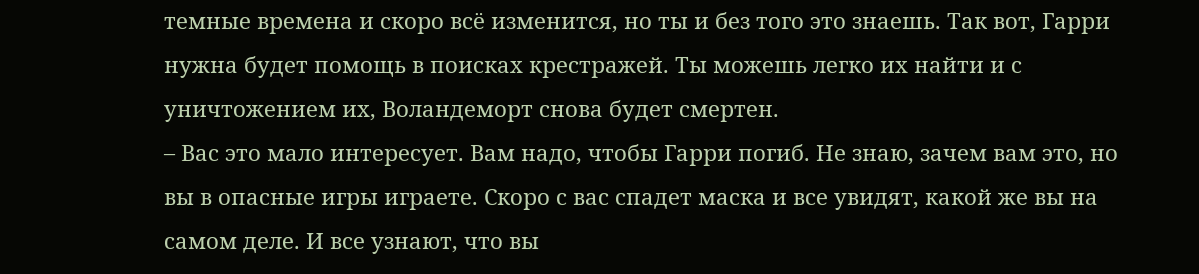темные времена и скоро всё изменится, но ты и без того это знаешь. Так вот, Гарри нужна будет помощь в поисках крестражей. Ты можешь легко их найти и с уничтожением их, Воландеморт снова будет смертен.
– Вас это мало интересует. Вам надо, чтобы Гарри погиб. Не знаю, зачем вам это, но вы в опасные игры играете. Скоро с вас спадет маска и все увидят, какой же вы на самом деле. И все узнают, что вы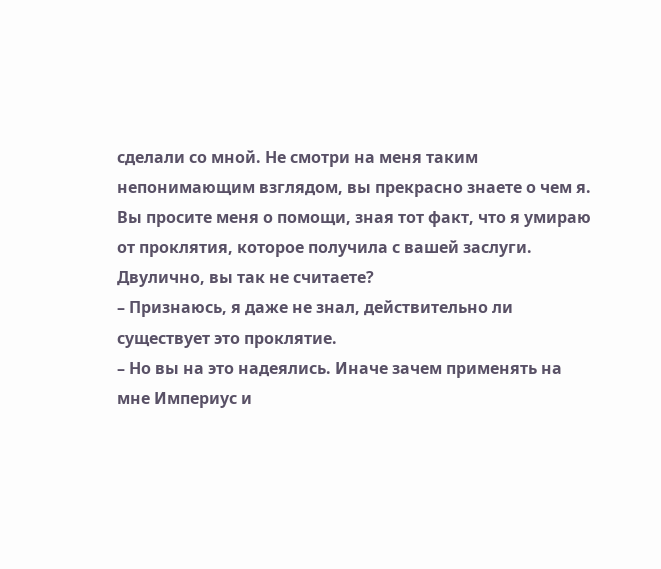сделали со мной. Не смотри на меня таким непонимающим взглядом, вы прекрасно знаете о чем я. Вы просите меня о помощи, зная тот факт, что я умираю от проклятия, которое получила с вашей заслуги. Двулично, вы так не считаете?
– Признаюсь, я даже не знал, действительно ли существует это проклятие.
– Но вы на это надеялись. Иначе зачем применять на мне Империус и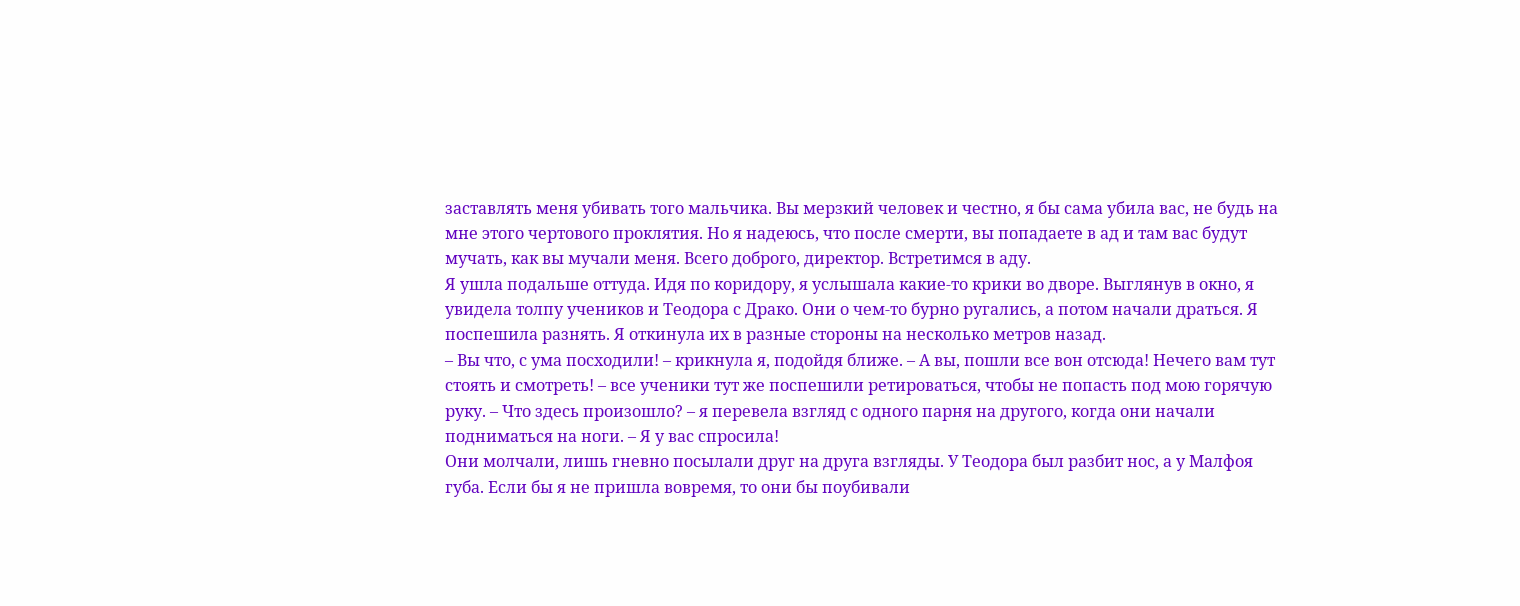заставлять меня убивать того мальчика. Вы мерзкий человек и честно, я бы сама убила вас, не будь на мне этого чертового проклятия. Но я надеюсь, что после смерти, вы попадаете в ад и там вас будут мучать, как вы мучали меня. Всего доброго, директор. Встретимся в аду.
Я ушла подальше оттуда. Идя по коридору, я услышала какие-то крики во дворе. Выглянув в окно, я увидела толпу учеников и Теодора с Драко. Они о чем-то бурно ругались, а потом начали драться. Я поспешила разнять. Я откинула их в разные стороны на несколько метров назад.
– Вы что, с ума посходили! – крикнула я, подойдя ближе. – А вы, пошли все вон отсюда! Нечего вам тут стоять и смотреть! – все ученики тут же поспешили ретироваться, чтобы не попасть под мою горячую руку. – Что здесь произошло? – я перевела взгляд с одного парня на другого, когда они начали подниматься на ноги. – Я у вас спросила!
Они молчали, лишь гневно посылали друг на друга взгляды. У Теодора был разбит нос, а у Малфоя губа. Если бы я не пришла вовремя, то они бы поубивали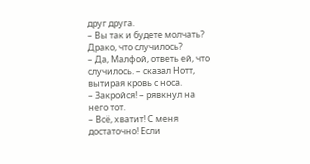друг друга.
– Вы так и будете молчать? Драко, что случилось?
– Да, Малфой, ответь ей, что случилось. – сказал Нотт, вытирая кровь с носа.
– Закройся! – рявкнул на него тот.
– Всё, хватит! С меня достаточно! Если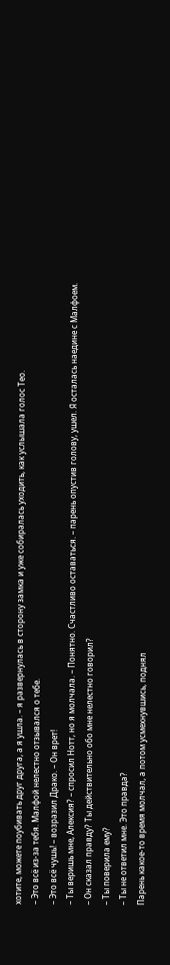хотите, можете поубивать друг друга, а я ушла. – я развернулась в сторону замка и уже собиралась уходить, как услышала голос Тео.
– Это всё из-за тебя. Малфой нелестно отзывался о тебе.
– Это всё чушь! – возразил Драко. – Он врет!
– Ты веришь мне, Алексия? – спросил Нотт, но я молчала. – Понятно. Счастливо оставаться. – парень опустив голову, ушел. Я осталась наедине с Малфоем.
– Он сказал правду? Ты действительно обо мне нелестно говорил?
– Ты поверила ему?
– Ты не ответил мне. Это правда?
Парень какое-то время молчал, а потом усмехнувшись, поднял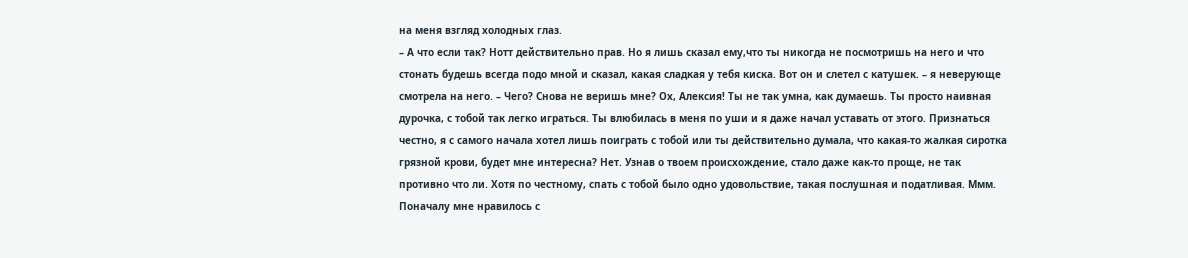на меня взгляд холодных глаз.
– А что если так? Нотт действительно прав. Но я лишь сказал ему,что ты никогда не посмотришь на него и что стонать будешь всегда подо мной и сказал, какая сладкая у тебя киска. Вот он и слетел с катушек. – я неверующе смотрела на него. – Чего? Снова не веришь мне? Ох, Алексия! Ты не так умна, как думаешь. Ты просто наивная дурочка, с тобой так легко играться. Ты влюбилась в меня по уши и я даже начал уставать от этого. Признаться честно, я с самого начала хотел лишь поиграть с тобой или ты действительно думала, что какая-то жалкая сиротка грязной крови, будет мне интересна? Нет. Узнав о твоем происхождение, стало даже как-то проще, не так противно что ли. Хотя по честному, спать с тобой было одно удовольствие, такая послушная и податливая. Ммм. Поначалу мне нравилось с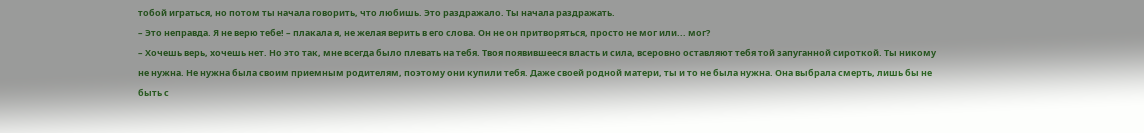тобой играться, но потом ты начала говорить, что любишь. Это раздражало. Ты начала раздражать.
– Это неправда. Я не верю тебе! – плакала я, не желая верить в его слова. Он не он притворяться, просто не мог или... мог?
– Хочешь верь, хочешь нет. Но это так, мне всегда было плевать на тебя. Твоя появившееся власть и сила, всеровно оставляют тебя той запуганной сироткой. Ты никому не нужна. Не нужна была своим приемным родителям, поэтому они купили тебя. Даже своей родной матери, ты и то не была нужна. Она выбрала смерть, лишь бы не быть с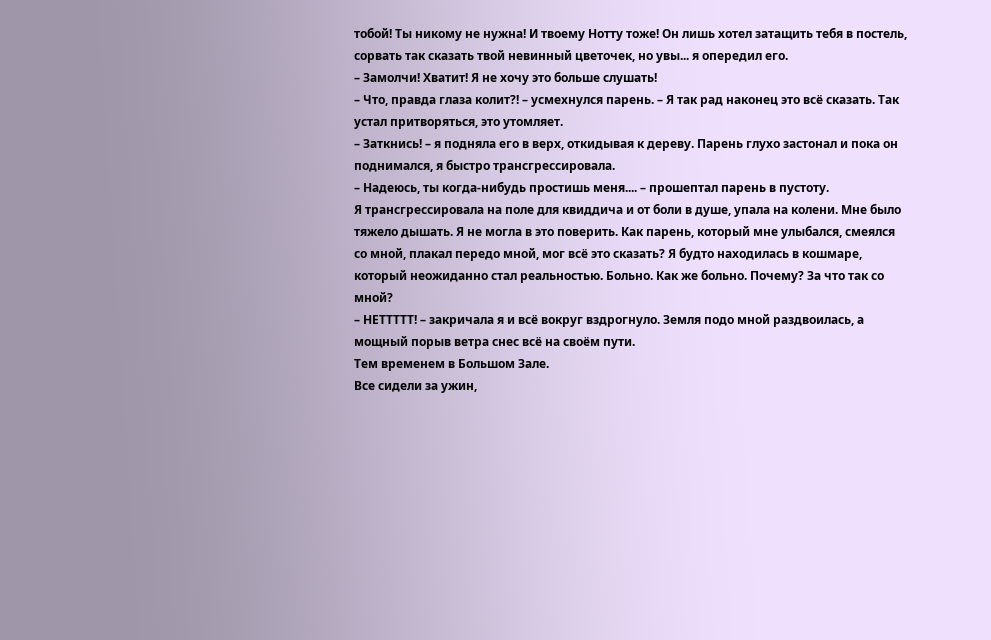тобой! Ты никому не нужна! И твоему Нотту тоже! Он лишь хотел затащить тебя в постель, сорвать так сказать твой невинный цветочек, но увы... я опередил его.
– Замолчи! Хватит! Я не хочу это больше слушать!
– Что, правда глаза колит?! – усмехнулся парень. – Я так рад наконец это всё сказать. Так устал притворяться, это утомляет.
– Заткнись! – я подняла его в верх, откидывая к дереву. Парень глухо застонал и пока он поднимался, я быстро трансгрессировала.
– Надеюсь, ты когда-нибудь простишь меня.... – прошептал парень в пустоту.
Я трансгрессировала на поле для квиддича и от боли в душе, упала на колени. Мне было тяжело дышать. Я не могла в это поверить. Как парень, который мне улыбался, смеялся со мной, плакал передо мной, мог всё это сказать? Я будто находилась в кошмаре, который неожиданно стал реальностью. Больно. Как же больно. Почему? За что так со мной?
– НЕТТТТТ! – закричала я и всё вокруг вздрогнуло. Земля подо мной раздвоилась, а мощный порыв ветра снес всё на своём пути.
Тем временем в Большом Зале.
Все сидели за ужин,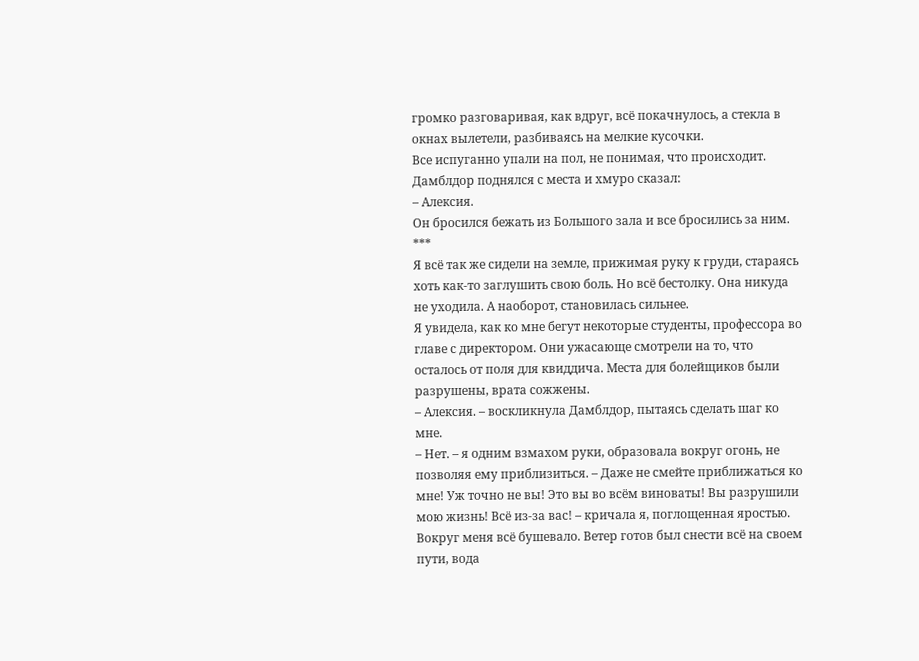громко разговаривая, как вдруг, всё покачнулось, а стекла в окнах вылетели, разбиваясь на мелкие кусочки.
Все испуганно упали на пол, не понимая, что происходит. Дамблдор поднялся с места и хмуро сказал:
– Алексия.
Он бросился бежать из Большого зала и все бросились за ним.
***
Я всё так же сидели на земле, прижимая руку к груди, стараясь хоть как-то заглушить свою боль. Но всё бестолку. Она никуда не уходила. А наоборот, становилась сильнее.
Я увидела, как ко мне бегут некоторые студенты, профессора во главе с директором. Они ужасающе смотрели на то, что осталось от поля для квиддича. Места для болейщиков были разрушены, врата сожжены.
– Алексия. – воскликнула Дамблдор, пытаясь сделать шаг ко мне.
– Нет. – я одним взмахом руки, образовала вокруг огонь, не позволяя ему приблизиться. – Даже не смейте приближаться ко мне! Уж точно не вы! Это вы во всём виноваты! Вы разрушили мою жизнь! Всё из-за вас! – кричала я, поглощенная яростью. Вокруг меня всё бушевало. Ветер готов был снести всё на своем пути, вода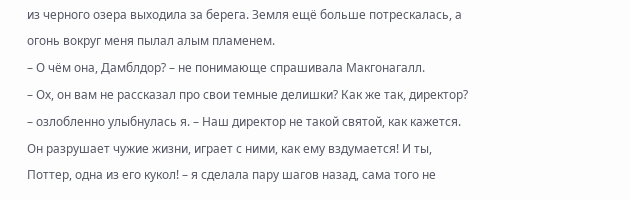из черного озера выходила за берега. Земля ещё больше потрескалась, а огонь вокруг меня пылал алым пламенем.
– О чём она, Дамблдор? – не понимающе спрашивала Макгонагалл.
– Ох, он вам не рассказал про свои темные делишки? Как же так, директор? – озлобленно улыбнулась я. – Наш директор не такой святой, как кажется. Он разрушает чужие жизни, играет с ними, как ему вздумается! И ты, Поттер, одна из его кукол! – я сделала пару шагов назад, сама того не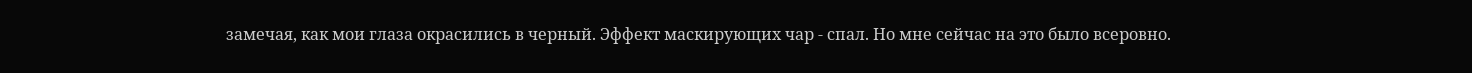замечая, как мои глаза окрасились в черный. Эффект маскирующих чар - спал. Но мне сейчас на это было всеровно.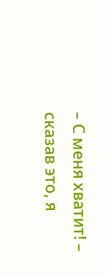– С меня хватит! – сказав это, я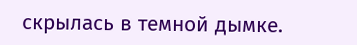скрылась в темной дымке.